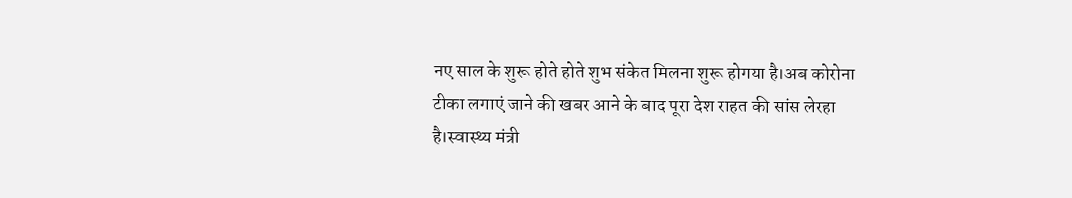नए साल के शुरू होते होते शुभ संकेत मिलना शुरू होगया है।अब कोरोना टीका लगाएं जाने की खबर आने के बाद पूरा देश राहत की सांस लेरहा है।स्वास्थ्य मंत्री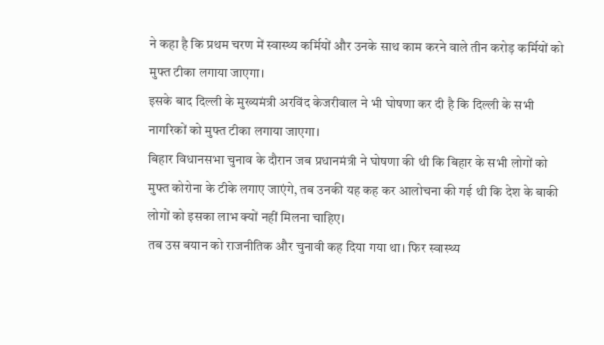ने कहा है कि प्रथम चरण में स्वास्थ्य कर्मियों और उनके साथ काम करने वाले तीन करोड़ कर्मियों को मुफ्त टीका लगाया जाएगा।
इसके बाद दिल्ली के मुख्यमंत्री अरविंद केजरीवाल ने भी घोषणा कर दी है कि दिल्ली के सभी नागरिकों को मुफ्त टीका लगाया जाएगा।
बिहार विधानसभा चुनाव के दौरान जब प्रधानमंत्री ने घोषणा की थी कि बिहार के सभी लोगों को मुफ्त कोरोना के टीके लगाए जाएंगे, तब उनकी यह कह कर आलोचना की गई थी कि देश के बाकी लोगों को इसका लाभ क्यों नहीं मिलना चाहिए।
तब उस बयान को राजनीतिक और चुनावी कह दिया गया था। फिर स्वास्थ्य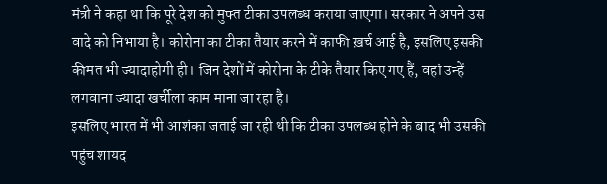मंत्री ने कहा था कि पूरे देश को मुफ्त टीका उपलब्ध कराया जाएगा। सरकार ने अपने उस वादे को निभाया है। कोरोना का टीका तैयार करने में काफी ख़र्च आई है, इसलिए इसकी कीमत भी ज्यादाहोगी ही। जिन देशों में कोरोना के टीके तैयार किए गए हैं, वहां उन्हें लगवाना ज्यादा खर्चीला काम माना जा रहा है।
इसलिए भारत में भी आशंका जताई जा रही थी कि टीका उपलब्ध होने के बाद भी उसकी पहुंच शायद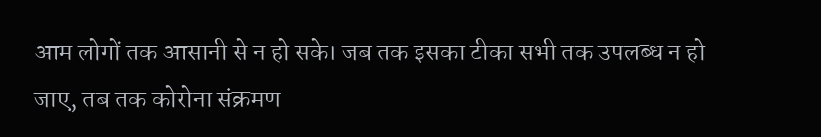आम लोगों तक आसानी से न हो सके। जब तक इसका टीका सभी तक उपलब्ध न हो जाए, तब तक कोरोना संक्रमण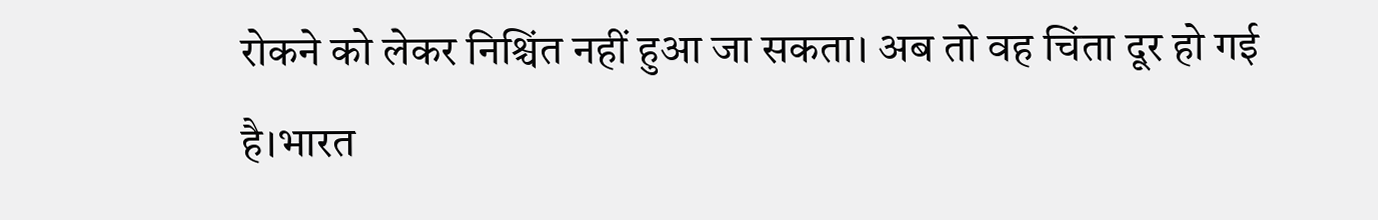रोकने को लेकर निश्चिंत नहीं हुआ जा सकता। अब तो वह चिंता दूर हो गई है।भारत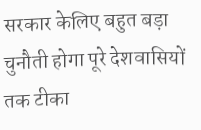सरकार केलिए बहुत बड़ा चुनौती होगा पूरे देशवासियों तक टीका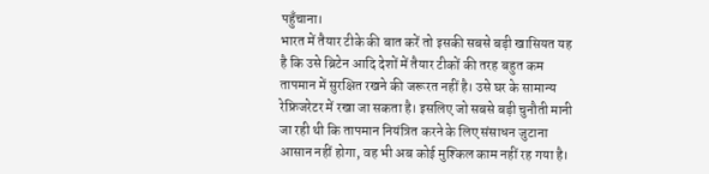पहुँचाना।
भारत में तैयार टीके की बात करें तो इसकी सबसे बड़ी खासियत यह है कि उसे ब्रिटेन आदि देशों में तैयार टीकों की तरह बहुत कम तापमान में सुरक्षित रखने की जरूरत नहीं है। उसे घर के सामान्य रेफ्रिजरेटर में रखा जा सकता है। इसलिए जो सबसे बड़ी चुनौती मानी जा रही थी कि तापमान नियंत्रित करने के लिए संसाधन जुटाना आसान नहीं होगा, वह भी अब कोई मुश्किल काम नहीं रह गया है।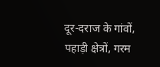दूर-दराज के गांवों, पहाड़ी क्षेत्रों, गरम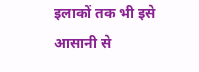इलाकों तक भी इसे आसानी से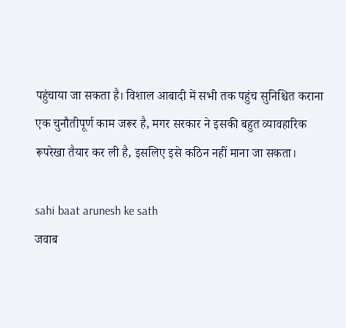पहुंचाया जा सकता है। विशाल आबादी में सभी तक पहुंच सुनिश्चित कराना एक चुनौतीपूर्ण काम जरूर है, मगर सरकार ने इसकी बहुत व्यावहारिक रूपरेखा तैयार कर ली है, इसलिए इसे कठिन नहीं माना जा सकता।

sahi baat arunesh ke sath
जवाब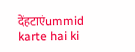देंहटाएंummid karte hai ki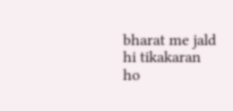bharat me jald hi tikakaran ho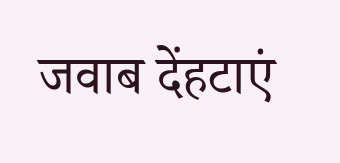जवाब देंहटाएं